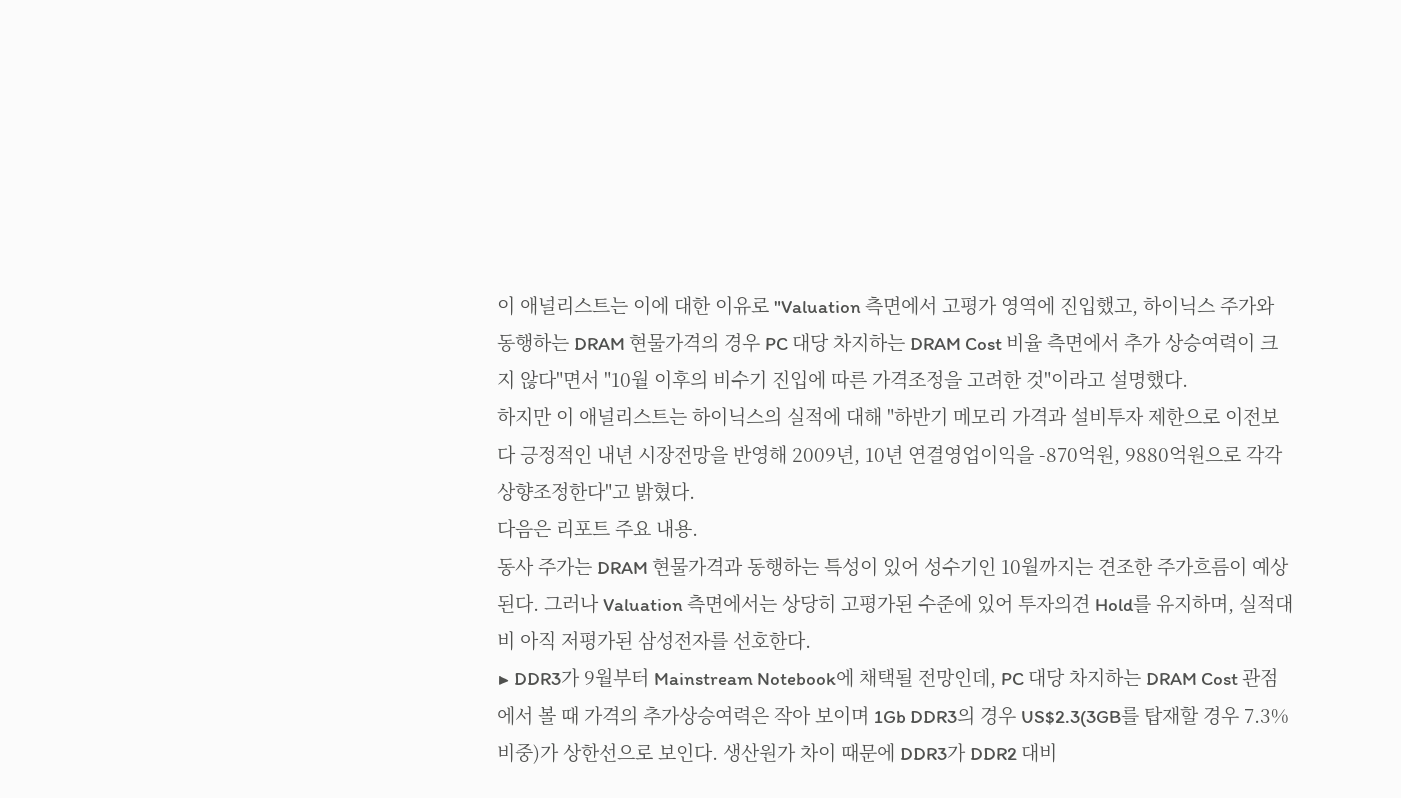이 애널리스트는 이에 대한 이유로 "Valuation 측면에서 고평가 영역에 진입했고, 하이닉스 주가와 동행하는 DRAM 현물가격의 경우 PC 대당 차지하는 DRAM Cost 비율 측면에서 추가 상승여력이 크지 않다"면서 "10월 이후의 비수기 진입에 따른 가격조정을 고려한 것"이라고 설명했다.
하지만 이 애널리스트는 하이닉스의 실적에 대해 "하반기 메모리 가격과 설비투자 제한으로 이전보다 긍정적인 내년 시장전망을 반영해 2009년, 10년 연결영업이익을 -870억원, 9880억원으로 각각 상향조정한다"고 밝혔다.
다음은 리포트 주요 내용.
동사 주가는 DRAM 현물가격과 동행하는 특성이 있어 성수기인 10월까지는 견조한 주가흐름이 예상된다. 그러나 Valuation 측면에서는 상당히 고평가된 수준에 있어 투자의견 Hold를 유지하며, 실적대비 아직 저평가된 삼성전자를 선호한다.
▶ DDR3가 9월부터 Mainstream Notebook에 채택될 전망인데, PC 대당 차지하는 DRAM Cost 관점에서 볼 때 가격의 추가상승여력은 작아 보이며 1Gb DDR3의 경우 US$2.3(3GB를 탑재할 경우 7.3% 비중)가 상한선으로 보인다. 생산원가 차이 때문에 DDR3가 DDR2 대비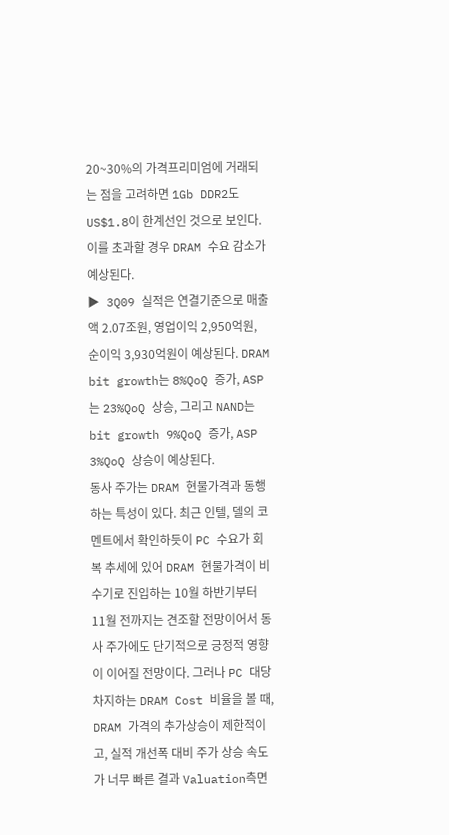20~30%의 가격프리미엄에 거래되는 점을 고려하면 1Gb DDR2도 US$1.8이 한계선인 것으로 보인다. 이를 초과할 경우 DRAM 수요 감소가 예상된다.
▶ 3Q09 실적은 연결기준으로 매출액 2.07조원, 영업이익 2,950억원, 순이익 3,930억원이 예상된다. DRAM bit growth는 8%QoQ 증가, ASP는 23%QoQ 상승, 그리고 NAND는 bit growth 9%QoQ 증가, ASP 3%QoQ 상승이 예상된다.
동사 주가는 DRAM 현물가격과 동행하는 특성이 있다. 최근 인텔, 델의 코멘트에서 확인하듯이 PC 수요가 회복 추세에 있어 DRAM 현물가격이 비수기로 진입하는 10월 하반기부터 11월 전까지는 견조할 전망이어서 동사 주가에도 단기적으로 긍정적 영향이 이어질 전망이다. 그러나 PC 대당 차지하는 DRAM Cost 비율을 볼 때, DRAM 가격의 추가상승이 제한적이고, 실적 개선폭 대비 주가 상승 속도가 너무 빠른 결과 Valuation측면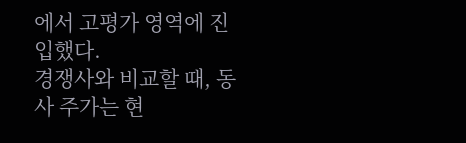에서 고평가 영역에 진입했다.
경쟁사와 비교할 때, 동사 주가는 현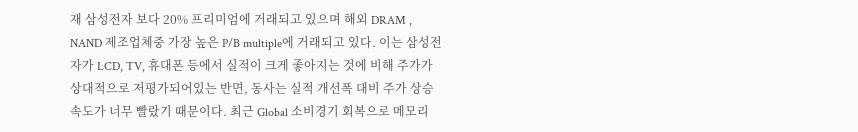재 삼성전자 보다 20% 프리미엄에 거래되고 있으며 해외 DRAM , NAND 제조업체중 가장 높은 P/B multiple에 거래되고 있다. 이는 삼성전자가 LCD, TV, 휴대폰 등에서 실적이 크게 좋아지는 것에 비해 주가가 상대적으로 저평가되어있는 반면, 동사는 실적 개선폭 대비 주가 상승속도가 너무 빨랐기 때문이다. 최근 Global 소비경기 회복으로 메모리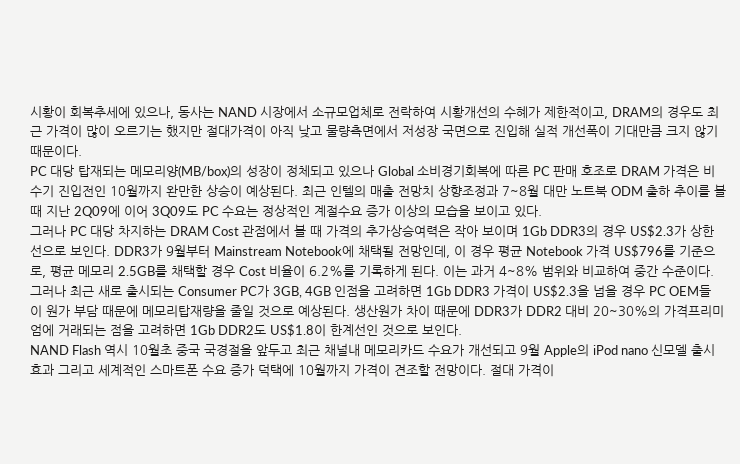시황이 회복추세에 있으나, 동사는 NAND 시장에서 소규모업체로 전락하여 시황개선의 수혜가 제한적이고, DRAM의 경우도 최근 가격이 많이 오르기는 했지만 절대가격이 아직 낮고 물량측면에서 저성장 국면으로 진입해 실적 개선폭이 기대만큼 크지 않기 때문이다.
PC 대당 탑재되는 메모리양(MB/box)의 성장이 정체되고 있으나 Global 소비경기회복에 따른 PC 판매 호조로 DRAM 가격은 비수기 진입전인 10월까지 완만한 상승이 예상된다. 최근 인텔의 매출 전망치 상향조정과 7~8월 대만 노트북 ODM 출하 추이를 볼 때 지난 2Q09에 이어 3Q09도 PC 수요는 정상적인 계절수요 증가 이상의 모습을 보이고 있다.
그러나 PC 대당 차지하는 DRAM Cost 관점에서 볼 때 가격의 추가상승여력은 작아 보이며 1Gb DDR3의 경우 US$2.3가 상한선으로 보인다. DDR3가 9월부터 Mainstream Notebook에 채택될 전망인데, 이 경우 평균 Notebook 가격 US$796를 기준으로, 평균 메모리 2.5GB를 채택할 경우 Cost 비율이 6.2%를 기록하게 된다. 이는 과거 4~8% 범위와 비교하여 중간 수준이다. 그러나 최근 새로 출시되는 Consumer PC가 3GB, 4GB 인점을 고려하면 1Gb DDR3 가격이 US$2.3을 넘을 경우 PC OEM들이 원가 부담 때문에 메모리탑재량을 줄일 것으로 예상된다. 생산원가 차이 때문에 DDR3가 DDR2 대비 20~30%의 가격프리미엄에 거래되는 점을 고려하면 1Gb DDR2도 US$1.8이 한계선인 것으로 보인다.
NAND Flash 역시 10월초 중국 국경절을 앞두고 최근 채널내 메모리카드 수요가 개선되고 9월 Apple의 iPod nano 신모델 출시효과 그리고 세계적인 스마트폰 수요 증가 덕택에 10월까지 가격이 견조할 전망이다. 절대 가격이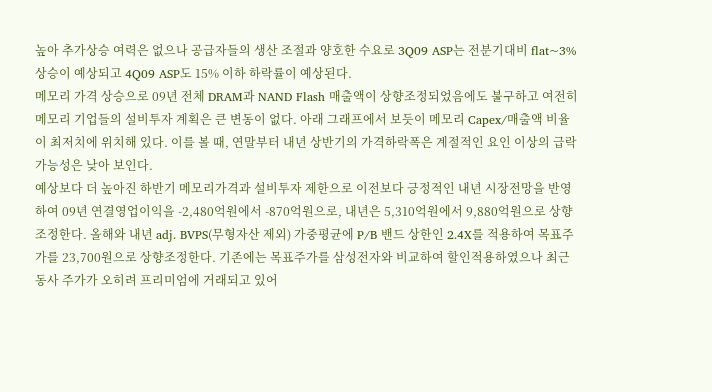높아 추가상승 여력은 없으나 공급자들의 생산 조절과 양호한 수요로 3Q09 ASP는 전분기대비 flat~3% 상승이 예상되고 4Q09 ASP도 15% 이하 하락률이 예상된다.
메모리 가격 상승으로 09년 전체 DRAM과 NAND Flash 매출액이 상향조정되었음에도 불구하고 여전히 메모리 기업들의 설비투자 계획은 큰 변동이 없다. 아래 그래프에서 보듯이 메모리 Capex/매출액 비율이 최저치에 위치해 있다. 이를 볼 때, 연말부터 내년 상반기의 가격하락폭은 계절적인 요인 이상의 급락 가능성은 낮아 보인다.
예상보다 더 높아진 하반기 메모리가격과 설비투자 제한으로 이전보다 긍정적인 내년 시장전망을 반영하여 09년 연결영업이익을 -2,480억원에서 -870억원으로, 내년은 5,310억원에서 9,880억원으로 상향조정한다. 올해와 내년 adj. BVPS(무형자산 제외) 가중평균에 P/B 밴드 상한인 2.4X를 적용하여 목표주가를 23,700원으로 상향조정한다. 기존에는 목표주가를 삼성전자와 비교하여 할인적용하였으나 최근 동사 주가가 오히려 프리미엄에 거래되고 있어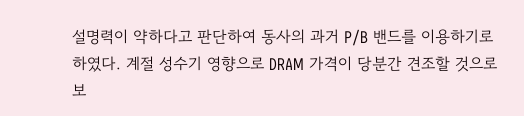설명력이 약하다고 판단하여 동사의 과거 P/B 밴드를 이용하기로 하였다. 계절 성수기 영향으로 DRAM 가격이 당분간 견조할 것으로 보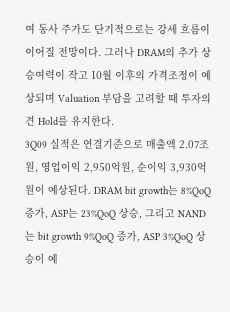여 동사 주가도 단기적으로는 강세 흐름이 이어질 전망이다. 그러나 DRAM의 추가 상승여력이 작고 10월 이후의 가격조정이 예상되며 Valuation 부담을 고려할 때 투자의견 Hold를 유지한다.
3Q09 실적은 연결기준으로 매출액 2.07조원, 영업이익 2,950억원, 순이익 3,930억원이 예상된다. DRAM bit growth는 8%QoQ 증가, ASP는 23%QoQ 상승, 그리고 NAND는 bit growth 9%QoQ 증가, ASP 3%QoQ 상승이 예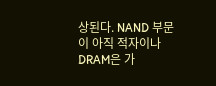상된다. NAND 부문이 아직 적자이나 DRAM은 가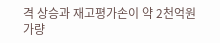격 상승과 재고평가손이 약 2천억원 가량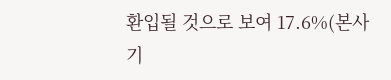환입될 것으로 보여 17.6%(본사기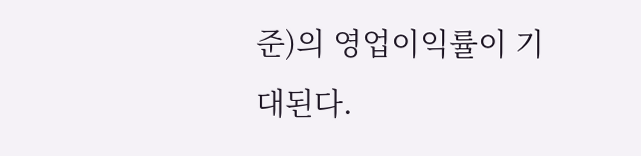준)의 영업이익률이 기대된다.